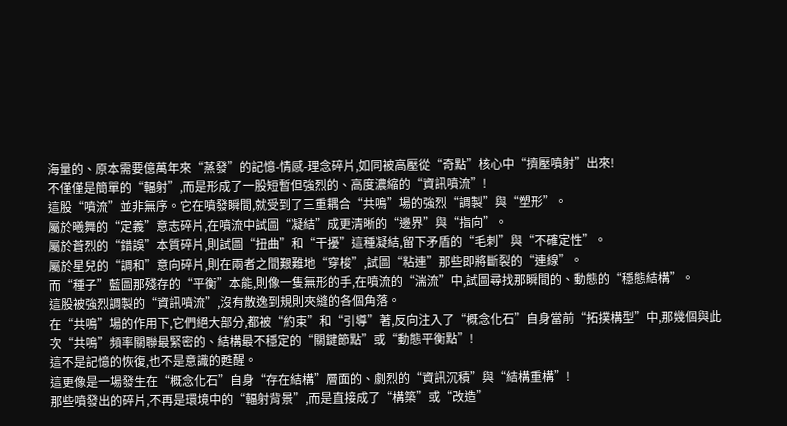海量的、原本需要億萬年來“蒸發”的記憶-情感-理念碎片,如同被高壓從“奇點”核心中“擠壓噴射”出來!
不僅僅是簡單的“輻射”,而是形成了一股短暫但強烈的、高度濃縮的“資訊噴流”!
這股“噴流”並非無序。它在噴發瞬間,就受到了三重耦合“共鳴”場的強烈“調製”與“塑形”。
屬於曦舞的“定義”意志碎片,在噴流中試圖“凝結”成更清晰的“邊界”與“指向”。
屬於蒼烈的“錯誤”本質碎片,則試圖“扭曲”和“干擾”這種凝結,留下矛盾的“毛刺”與“不確定性”。
屬於星兒的“調和”意向碎片,則在兩者之間艱難地“穿梭”,試圖“粘連”那些即將斷裂的“連線”。
而“種子”藍圖那殘存的“平衡”本能,則像一隻無形的手,在噴流的“湍流”中,試圖尋找那瞬間的、動態的“穩態結構”。
這股被強烈調製的“資訊噴流”,沒有散逸到規則夾縫的各個角落。
在“共鳴”場的作用下,它們絕大部分,都被“約束”和“引導”著,反向注入了“概念化石”自身當前“拓撲構型”中,那幾個與此次“共鳴”頻率關聯最緊密的、結構最不穩定的“關鍵節點”或“動態平衡點”!
這不是記憶的恢復,也不是意識的甦醒。
這更像是一場發生在“概念化石”自身“存在結構”層面的、劇烈的“資訊沉積”與“結構重構”!
那些噴發出的碎片,不再是環境中的“輻射背景”,而是直接成了“構築”或“改造”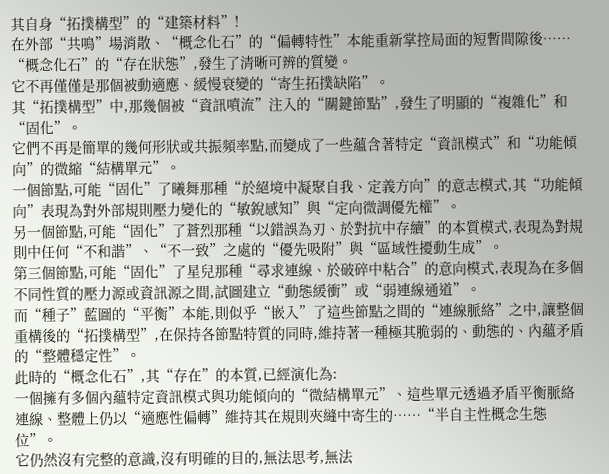其自身“拓撲構型”的“建築材料”!
在外部“共鳴”場消散、“概念化石”的“偏轉特性”本能重新掌控局面的短暫間隙後……
“概念化石”的“存在狀態”,發生了清晰可辨的質變。
它不再僅僅是那個被動適應、緩慢衰變的“寄生拓撲缺陷”。
其“拓撲構型”中,那幾個被“資訊噴流”注入的“關鍵節點”,發生了明顯的“複雜化”和“固化”。
它們不再是簡單的幾何形狀或共振頻率點,而變成了一些蘊含著特定“資訊模式”和“功能傾向”的微縮“結構單元”。
一個節點,可能“固化”了曦舞那種“於絕境中凝聚自我、定義方向”的意志模式,其“功能傾向”表現為對外部規則壓力變化的“敏銳感知”與“定向微調優先權”。
另一個節點,可能“固化”了蒼烈那種“以錯誤為刃、於對抗中存續”的本質模式,表現為對規則中任何“不和諧”、“不一致”之處的“優先吸附”與“區域性擾動生成”。
第三個節點,可能“固化”了星兒那種“尋求連線、於破碎中粘合”的意向模式,表現為在多個不同性質的壓力源或資訊源之間,試圖建立“動態緩衝”或“弱連線通道”。
而“種子”藍圖的“平衡”本能,則似乎“嵌入”了這些節點之間的“連線脈絡”之中,讓整個重構後的“拓撲構型”,在保持各節點特質的同時,維持著一種極其脆弱的、動態的、內蘊矛盾的“整體穩定性”。
此時的“概念化石”,其“存在”的本質,已經演化為:
一個擁有多個內蘊特定資訊模式與功能傾向的“微結構單元”、這些單元透過矛盾平衡脈絡連線、整體上仍以“適應性偏轉”維持其在規則夾縫中寄生的……“半自主性概念生態位”。
它仍然沒有完整的意識,沒有明確的目的,無法思考,無法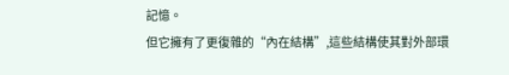記憶。
但它擁有了更復雜的“內在結構”,這些結構使其對外部環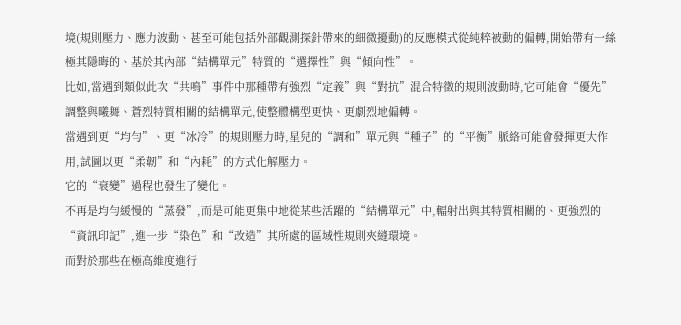境(規則壓力、應力波動、甚至可能包括外部觀測探針帶來的細微擾動)的反應模式從純粹被動的偏轉,開始帶有一絲極其隱晦的、基於其內部“結構單元”特質的“選擇性”與“傾向性”。
比如,當遇到類似此次“共鳴”事件中那種帶有強烈“定義”與“對抗”混合特徵的規則波動時,它可能會“優先”調整與曦舞、蒼烈特質相關的結構單元,使整體構型更快、更劇烈地偏轉。
當遇到更“均勻”、更“冰冷”的規則壓力時,星兒的“調和”單元與“種子”的“平衡”脈絡可能會發揮更大作用,試圖以更“柔韌”和“內耗”的方式化解壓力。
它的“衰變”過程也發生了變化。
不再是均勻緩慢的“蒸發”,而是可能更集中地從某些活躍的“結構單元”中,輻射出與其特質相關的、更強烈的“資訊印記”,進一步“染色”和“改造”其所處的區域性規則夾縫環境。
而對於那些在極高維度進行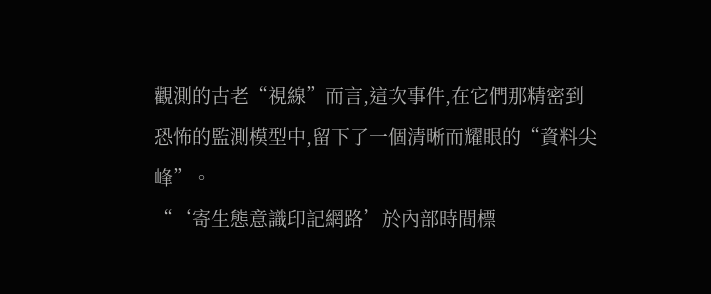觀測的古老“視線”而言,這次事件,在它們那精密到恐怖的監測模型中,留下了一個清晰而耀眼的“資料尖峰”。
“‘寄生態意識印記網路’於內部時間標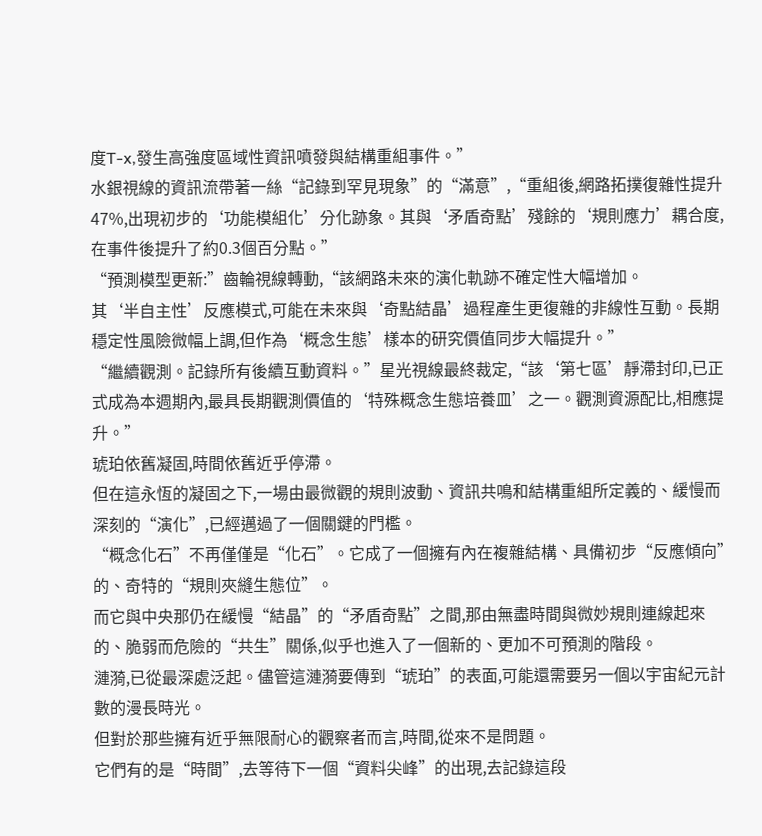度T-x,發生高強度區域性資訊噴發與結構重組事件。”
水銀視線的資訊流帶著一絲“記錄到罕見現象”的“滿意”,“重組後,網路拓撲復雜性提升47%,出現初步的‘功能模組化’分化跡象。其與‘矛盾奇點’殘餘的‘規則應力’耦合度,在事件後提升了約0.3個百分點。”
“預測模型更新:”齒輪視線轉動,“該網路未來的演化軌跡不確定性大幅增加。
其‘半自主性’反應模式,可能在未來與‘奇點結晶’過程產生更復雜的非線性互動。長期穩定性風險微幅上調,但作為‘概念生態’樣本的研究價值同步大幅提升。”
“繼續觀測。記錄所有後續互動資料。”星光視線最終裁定,“該‘第七區’靜滯封印,已正式成為本週期內,最具長期觀測價值的‘特殊概念生態培養皿’之一。觀測資源配比,相應提升。”
琥珀依舊凝固,時間依舊近乎停滯。
但在這永恆的凝固之下,一場由最微觀的規則波動、資訊共鳴和結構重組所定義的、緩慢而深刻的“演化”,已經邁過了一個關鍵的門檻。
“概念化石”不再僅僅是“化石”。它成了一個擁有內在複雜結構、具備初步“反應傾向”的、奇特的“規則夾縫生態位”。
而它與中央那仍在緩慢“結晶”的“矛盾奇點”之間,那由無盡時間與微妙規則連線起來的、脆弱而危險的“共生”關係,似乎也進入了一個新的、更加不可預測的階段。
漣漪,已從最深處泛起。儘管這漣漪要傳到“琥珀”的表面,可能還需要另一個以宇宙紀元計數的漫長時光。
但對於那些擁有近乎無限耐心的觀察者而言,時間,從來不是問題。
它們有的是“時間”,去等待下一個“資料尖峰”的出現,去記錄這段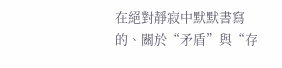在絕對靜寂中默默書寫的、關於“矛盾”與“存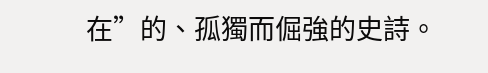在”的、孤獨而倔強的史詩。